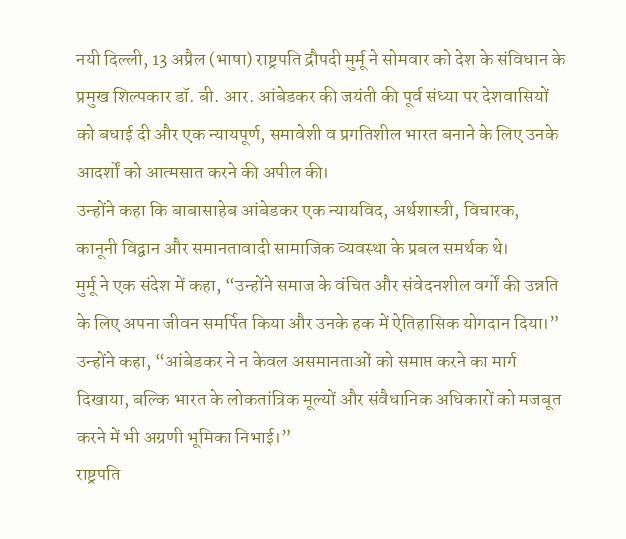नयी दिल्ली, 13 अप्रैल (भाषा) राष्ट्रपति द्रौपदी मुर्मू ने सोमवार को देश के संविधान के प्रमुख शिल्पकार डॉ. बी. आर. आंबेडकर की जयंती की पूर्व संध्या पर देशवासियों को बधाई दी और एक न्यायपूर्ण, समावेशी व प्रगतिशील भारत बनाने के लिए उनके आदर्शों को आत्मसात करने की अपील की।
उन्होंने कहा कि बाबासाहेब आंबेडकर एक न्यायविद, अर्थशास्त्री, विचारक, कानूनी विद्वान और समानतावादी सामाजिक व्यवस्था के प्रबल समर्थक थे।
मुर्मू ने एक संदेश में कहा, “उन्होंने समाज के वंचित और संवेदनशील वर्गों की उन्नति के लिए अपना जीवन समर्पित किया और उनके हक में ऐतिहासिक योगदान दिया।”
उन्होंने कहा, “आंबेडकर ने न केवल असमानताओं को समाप्त करने का मार्ग दिखाया, बल्कि भारत के लोकतांत्रिक मूल्यों और संवैधानिक अधिकारों को मजबूत करने में भी अग्रणी भूमिका निभाई।”
राष्ट्रपति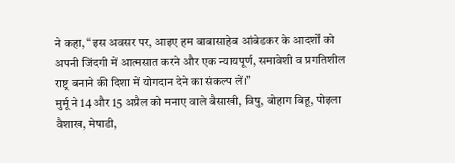ने कहा, “इस अवसर पर, आइए हम बाबासाहेब आंबेडकर के आदर्शों को अपनी जिंदगी में आत्मसात करने और एक न्यायपूर्ण, समावेशी व प्रगतिशील राष्ट्र बनाने की दिशा में योगदान देने का संकल्प लें।”
मुर्मू ने 14 और 15 अप्रैल को मनाए वाले बैसाखी, विषु, बोहाग बिहू, पोइला वैशाख, मेषाडी,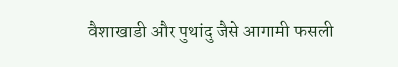वैशाखाडी और पुथांदु जैसे आगामी फसली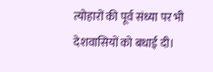त्योहारों की पूर्व संध्या पर भी देशवासियों को बधाई दी।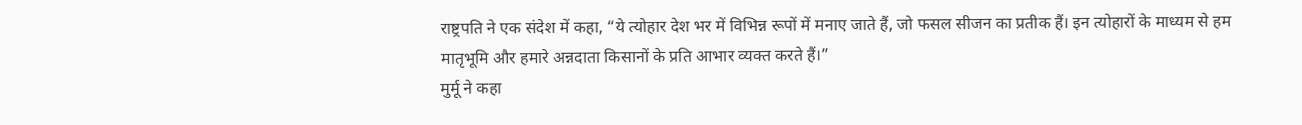राष्ट्रपति ने एक संदेश में कहा, “ये त्योहार देश भर में विभिन्न रूपों में मनाए जाते हैं, जो फसल सीजन का प्रतीक हैं। इन त्योहारों के माध्यम से हम मातृभूमि और हमारे अन्नदाता किसानों के प्रति आभार व्यक्त करते हैं।”
मुर्मू ने कहा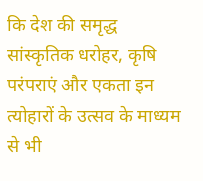कि देश की समृद्ध सांस्कृतिक धरोहर, कृषि परंपराएं और एकता इन त्योहारों के उत्सव के माध्यम से भी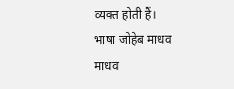व्यक्त होती हैं।
भाषा जोहेब माधव
माधव